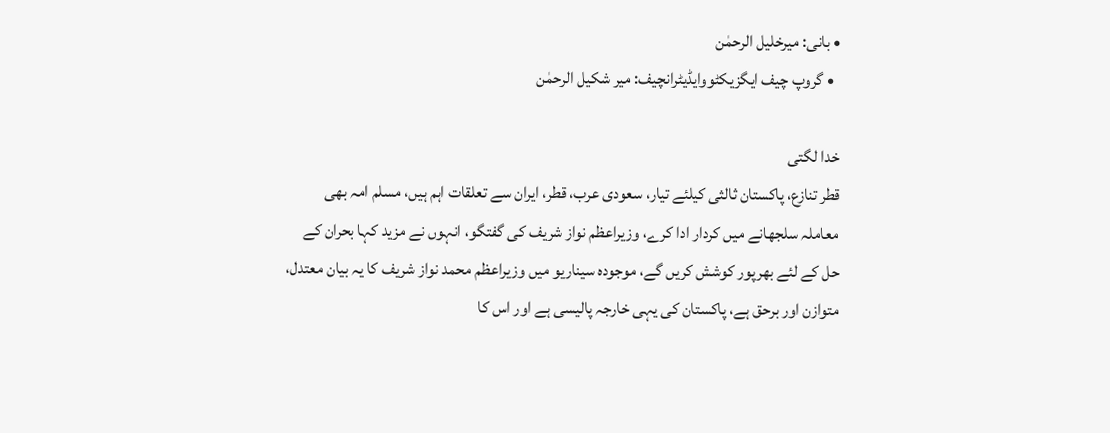• بانی: میرخلیل الرحمٰن
  • گروپ چیف ایگزیکٹووایڈیٹرانچیف: میر شکیل الرحمٰن

خدا لگتی
قطر تنازع، پاکستان ثالثی کیلئے تیار، سعودی عرب، قطر، ایران سے تعلقات اہم ہیں، مسلم امہ بھی معاملہ سلجھانے میں کردار ادا کرے، وزیراعظم نواز شریف کی گفتگو، انہوں نے مزید کہا بحران کے حل کے لئے بھرپور کوشش کریں گے، موجودہ سیناریو میں وزیراعظم محمد نواز شریف کا یہ بیان معتدل، متوازن اور برحق ہے، پاکستان کی یہی خارجہ پالیسی ہے اور اس کا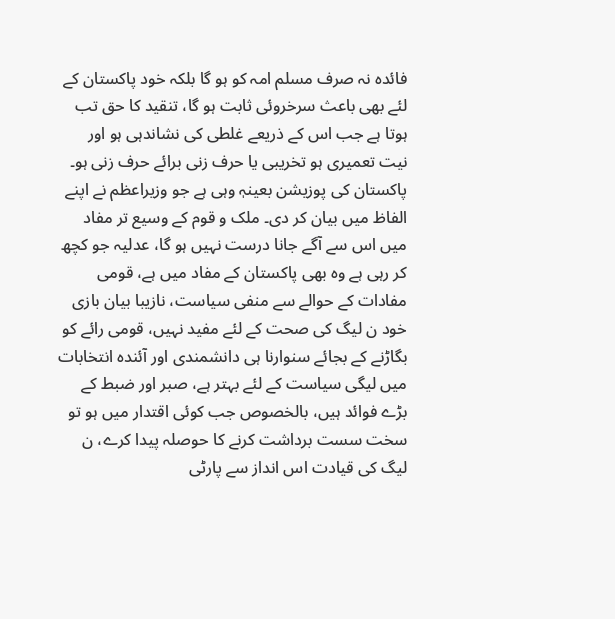فائدہ نہ صرف مسلم امہ کو ہو گا بلکہ خود پاکستان کے لئے بھی باعث سرخروئی ثابت ہو گا، تنقید کا حق تب ہوتا ہے جب اس کے ذریعے غلطی کی نشاندہی ہو اور نیت تعمیری ہو تخریبی یا حرف زنی برائے حرف زنی ہو۔ پاکستان کی پوزیشن بعینہٖ وہی ہے جو وزیراعظم نے اپنے الفاظ میں بیان کر دی۔ ملک و قوم کے وسیع تر مفاد میں اس سے آگے جانا درست نہیں ہو گا، عدلیہ جو کچھ کر رہی ہے وہ بھی پاکستان کے مفاد میں ہے، قومی مفادات کے حوالے سے منفی سیاست، نازیبا بیان بازی خود ن لیگ کی صحت کے لئے مفید نہیں، قومی رائے کو بگاڑنے کے بجائے سنوارنا ہی دانشمندی اور آئندہ انتخابات میں لیگی سیاست کے لئے بہتر ہے، صبر اور ضبط کے بڑے فوائد ہیں، بالخصوص جب کوئی اقتدار میں ہو تو سخت سست برداشت کرنے کا حوصلہ پیدا کرے، ن لیگ کی قیادت اس انداز سے پارٹی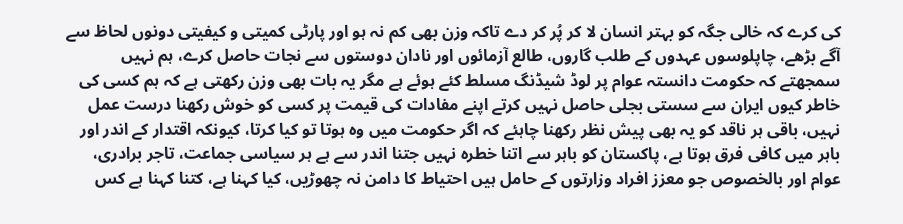کی کرے کہ خالی جگہ کو بہتر انسان لا کر پُر کر دے تاکہ وزن بھی کم نہ ہو اور پارٹی کمیتی و کیفیتی دونوں لحاظ سے آگے بڑھے، چاپلوسوں عہدوں کے طلب گاروں، طالع آزمائوں اور نادان دوستوں سے نجات حاصل کرے، ہم نہیں سمجھتے کہ حکومت دانستہ عوام پر لوڈ شیڈنگ مسلط کئے ہوئے ہے مگر یہ بات بھی وزن رکھتی ہے کہ ہم کسی کی خاطر کیوں ایران سے سستی بجلی حاصل نہیں کرتے اپنے مفادات کی قیمت پر کسی کو خوش رکھنا درست عمل نہیں، باقی ہر ناقد کو یہ بھی پیش نظر رکھنا چاہئے کہ اگر حکومت میں وہ ہوتا تو کیا کرتا، کیونکہ اقتدار کے اندر اور باہر میں کافی فرق ہوتا ہے، پاکستان کو باہر سے اتنا خطرہ نہیں جتنا اندر سے ہے ہر سیاسی جماعت، تاجر برادری، عوام اور بالخصوص جو معزز افراد وزارتوں کے حامل ہیں احتیاط کا دامن نہ چھوڑیں، کیا کہنا ہے، کتنا کہنا ہے کس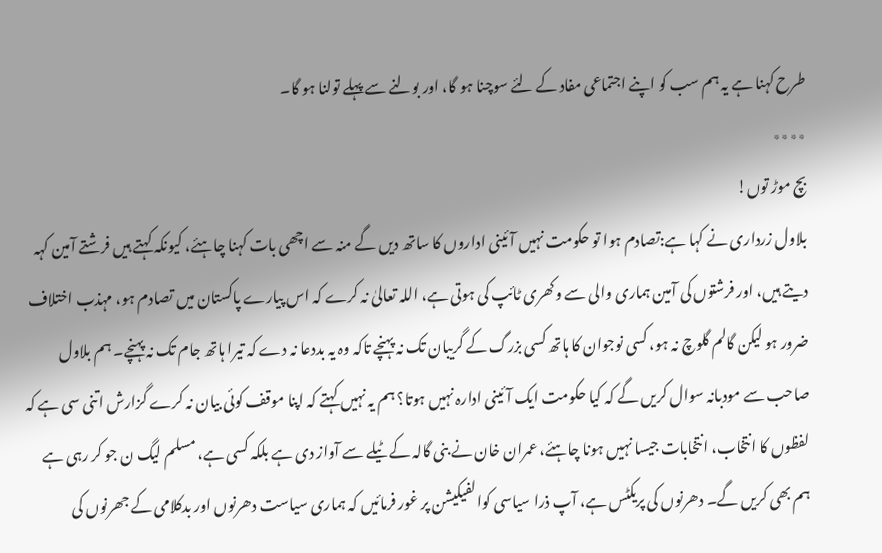طرح کہنا ہے یہ ہم سب کو اپنے اجتماعی مفاد کے لئے سوچنا ہو گا، اور بولنے سے پہلے تولنا ہو گا۔
٭٭٭٭
بچ موڑ توں!
بلاول زرداری نے کہا ہے:تصادم ہوا تو حکومت نہیں آئینی اداروں کا ساتھ دیں گے منہ سے اچھی بات کہنا چاہئے، کیونکہ کہتے ہیں فرشتے آمین کہہ دیتے ہیں، اور فرشتوں کی آمین ہماری والی سے وکھری ٹائپ کی ہوتی ہے، اللہ تعالیٰ نہ کرے کہ اس پیارے پاکستان میں تصادم ہو، مہذب اختلاف ضرور ہو لیکن گالم گلوچ نہ ہو، کسی نوجوان کا ہاتھ کسی بزرگ کے گریبان تک نہ پہنچے تاکہ وہ یہ بددعا نہ دے کہ تیرا ہاتھ جام تک نہ پہنچے۔ ہم بلاول صاحب سے مودبانہ سوال کریں گے کہ کیا حکومت ایک آئینی ادارہ نہیں ہوتا؟ ہم یہ نہیں کہتے کہ اپنا موقف کوئی بیان نہ کرے گزارش اتنی سی ہے کہ لفظوں کا انتخاب، انتخابات جیسا نہیں ہونا چاہئے، عمران خان نے بنی گالہ کے ٹیلے سے آواز دی ہے بلکہ کسی ہے، مسلم لیگ ن جو کر رہی ہے ہم بھی کریں گے۔ دھرنوں کی پریکٹس ہے، آپ ذرا سیاسی کوالفیکیشن پر غور فرمائیں کہ ہماری سیاست دھرنوں اور بدکلامی کے جھرنوں کی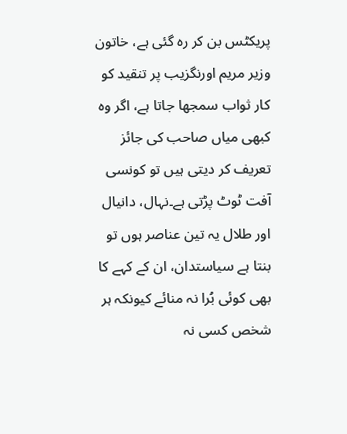پریکٹس بن کر رہ گئی ہے، خاتون وزیر مریم اورنگزیب پر تنقید کو کار ثواب سمجھا جاتا ہے، اگر وہ کبھی میاں صاحب کی جائز تعریف کر دیتی ہیں تو کونسی آفت ٹوٹ پڑتی ہے۔نہال، دانیال اور طلال یہ تین عناصر ہوں تو بنتا ہے سیاستدان، ان کے کہے کا بھی کوئی بُرا نہ منائے کیونکہ ہر شخص کسی نہ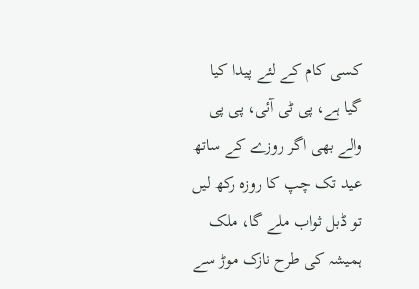کسی کام کے لئے پیدا کیا گیا ہے، پی ٹی آئی، پی پی والے بھی اگر روزے کے ساتھ عید تک چپ کا روزہ رکھ لیں تو ڈبل ثواب ملے گا، ملک ہمیشہ کی طرح نازک موڑ سے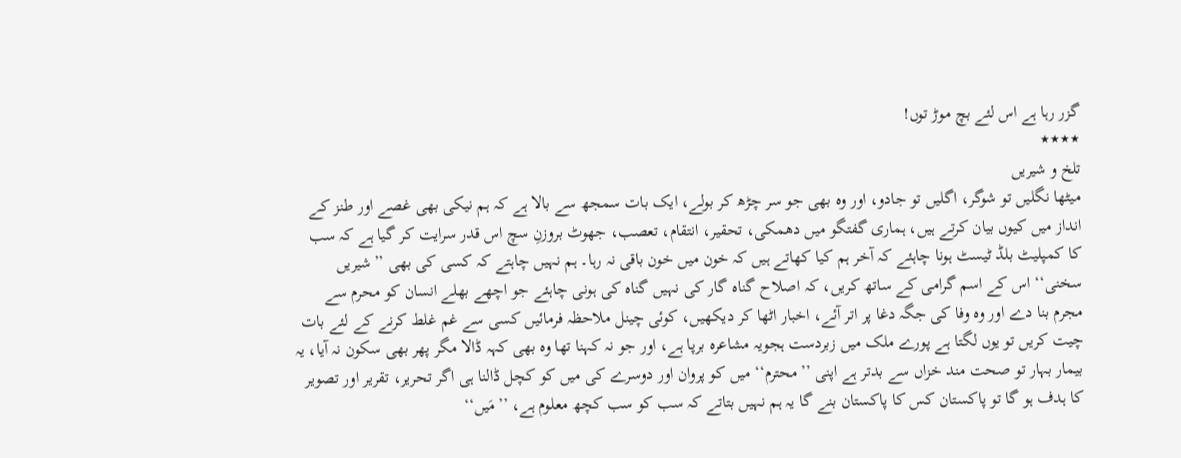گزر رہا ہے اس لئے بچ موڑ توں!
٭٭٭٭
تلخ و شیریں
میٹھا نگلیں تو شوگر، اگلیں تو جادو، اور وہ بھی جو سر چڑھ کر بولے، ایک بات سمجھ سے بالا ہے کہ ہم نیکی بھی غصے اور طنز کے انداز میں کیوں بیان کرتے ہیں، ہماری گفتگو میں دھمکی، تحقیر، انتقام، تعصب، جھوٹ بروزنِ سچ اس قدر سرایت کر گیا ہے کہ سب کا کمپلیٹ بلڈ ٹیسٹ ہونا چاہئے کہ آخر ہم کیا کھاتے ہیں کہ خون میں خون باقی نہ رہا۔ ہم نہیں چاہتے کہ کسی کی بھی ’’شیریں سخنی‘‘ اس کے اسم گرامی کے ساتھ کریں، کہ اصلاح گناہ گار کی نہیں گناہ کی ہونی چاہئے جو اچھے بھلے انسان کو محرم سے مجرم بنا دے اور وہ وفا کی جگہ دغا پر اتر آئے، اخبار اٹھا کر دیکھیں، کوئی چینل ملاحظہ فرمائیں کسی سے غم غلط کرنے کے لئے بات چیت کریں تو یوں لگتا ہے پورے ملک میں زبردست ہجویہ مشاعرہ برپا ہے، اور جو نہ کہنا تھا وہ بھی کہہ ڈالا مگر پھر بھی سکون نہ آیا، یہ بیمار بہار تو صحت مند خزاں سے بدتر ہے اپنی ’’محترم‘‘ میں کو پروان اور دوسرے کی میں کو کچل ڈالنا ہی اگر تحریر، تقریر اور تصویر کا ہدف ہو گا تو پاکستان کس کا پاکستان بنے گا یہ ہم نہیں بتاتے کہ سب کو سب کچھ معلوم ہے، ’’مَیں‘‘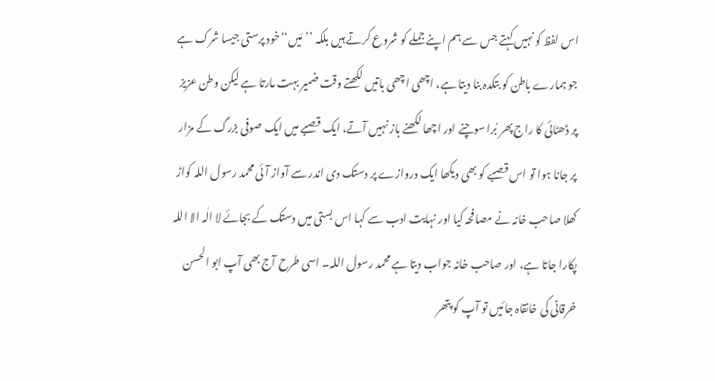اس لفظ کو نہیں کہتے جس سے ہم اپنے جملے کو شروع کرتے ہیں بلکہ ’’مَیں‘‘خود پرستی جیسا شرک ہے جو ہمارے باطن کو بتکدہ بنا دیتا ہے، اچھی اچھی باتیں لکھتے وقت ضمیر بہت مارتا ہے لیکن وطن عزیز پر ڈھٹائی کا راج پھر بُرا سوچنے اور اچھا لکھنے باز نہیں آتے، ایک قصبے میں ایک صوفی بزرگ کے مزار پر جانا ہوا تو اس قصبے کو بھی دیکھا ایک دروازے پر دستک دی اندر سے آواز آئی محمد رسول اللہ کواڑ کھلا صاحب خانہ نے مصافحہ کیا اور نہایت ادب سے کہا اس بستی میں دستک کے بجائے لا الٰہ الا اللہ پکارا جاتا ہے، اور صاحب خانہ جواب دیتا ہے محمد رسول اللہ۔ اسی طرح آج بھی آپ ابو الحسن خرقانی کی خانقاہ جائیں تو آپ کو پتھر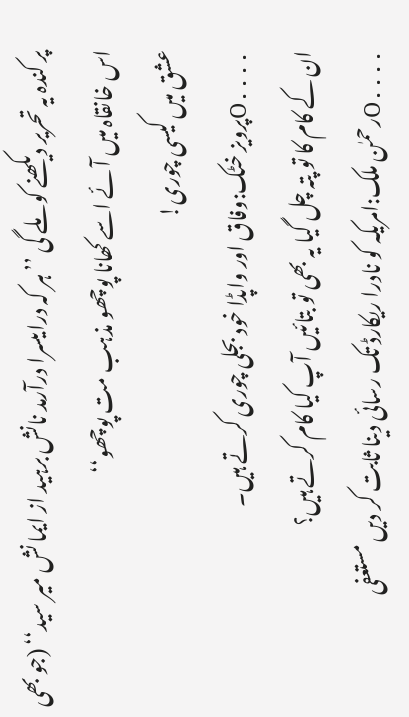پر کندہ یہ تحریر دیکھنے کو ملے گی ’’ہر کہ درایںسرا درآرمد نانش برہید از ایما نش میر سید‘‘ (جو بھی اس خانقاہ میں آئے اسے کھانا پوچھو مذہب مت پوچھو‘‘
عشق میں کیسی چوری!
....Oپرویز خٹک:وفاق اور واپڈا خود بجلی چوری کرتے ہیں۔
ان کے کام کا تو پتہ چل گیا یہ بھی تو بتائیں آپ کیا کام کرتے ہیں؟
....Oرحمٰن ملک:امریکہ کو نادرا ریکارڈ تک رسائی دینا ثابت کر دیں مستعفی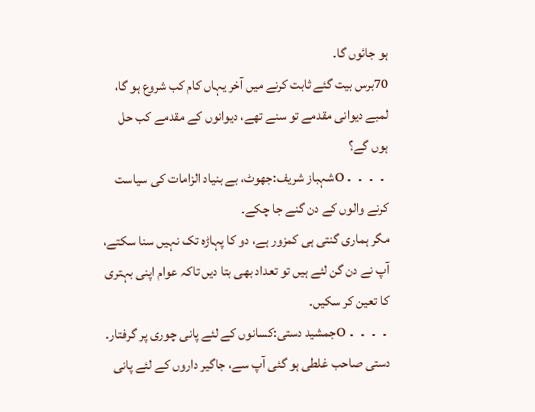ہو جائوں گا۔
70برس بیت گئے ثابت کرنے میں آخر یہاں کام کب شروع ہو گا، لمبے دیوانی مقدمے تو سنے تھے، دیوانوں کے مقدمے کب حل ہوں گے؟
....Oشہباز شریف:جھوٹ، بے بنیاد الزامات کی سیاست کرنے والوں کے دن گنے جا چکے۔
مگر ہماری گنتی ہی کمزور ہے، دو کا پہاڑہ تک نہیں سنا سکتے، آپ نے دن گن لئے ہیں تو تعداد بھی بتا دیں تاکہ عوام اپنی بہتری کا تعین کر سکیں۔
....Oجمشید دستی:کسانوں کے لئے پانی چوری پر گرفتار۔
دستی صاحب غلطی ہو گئی آپ سے، جاگیر داروں کے لئے پانی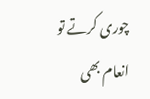چوری کرتے تو انعام بھی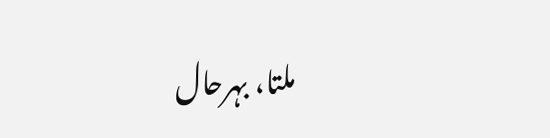ملتا، بہرحال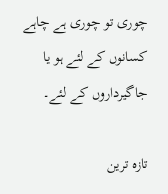چوری تو چوری ہے چاہے کسانوں کے لئے ہو یا جاگیرداروں کے لئے۔

تازہ ترین